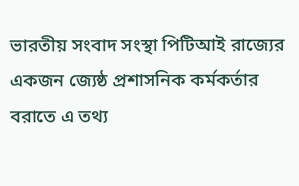ভারতীয় সংবাদ সংস্থা পিটিআই রাজ্যের একজন জ্যেষ্ঠ প্রশাসনিক কর্মকর্তার বরাতে এ তথ্য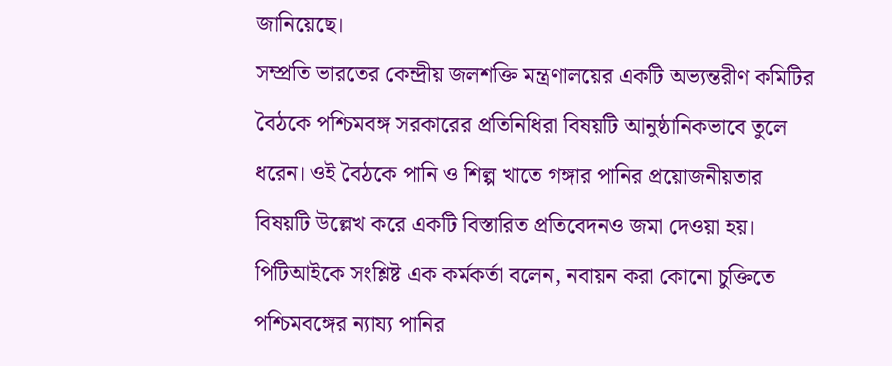জানিয়েছে।
সম্প্রতি ভারতের কেন্দ্রীয় জলশক্তি মন্ত্রণালয়ের একটি অভ্যন্তরীণ কমিটির বৈঠকে পশ্চিমবঙ্গ সরকারের প্রতিনিধিরা বিষয়টি আনুষ্ঠানিকভাবে তুলে ধরেন। ওই বৈঠকে পানি ও শিল্প খাতে গঙ্গার পানির প্রয়োজনীয়তার বিষয়টি উল্লেখ করে একটি বিস্তারিত প্রতিবেদনও জমা দেওয়া হয়।
পিটিআইকে সংশ্লিষ্ট এক কর্মকর্তা বলেন, নবায়ন করা কোনো চুক্তিতে পশ্চিমবঙ্গের ন্যায্য পানির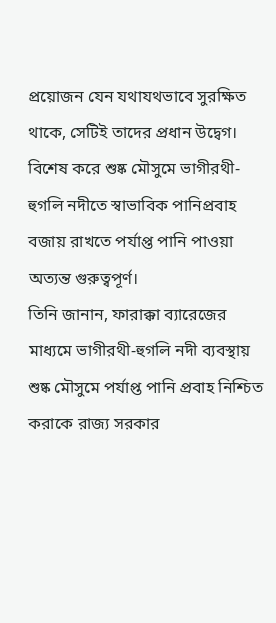প্রয়োজন যেন যথাযথভাবে সুরক্ষিত থাকে, সেটিই তাদের প্রধান উদ্বেগ। বিশেষ করে শুষ্ক মৌসুমে ভাগীরথী-হুগলি নদীতে স্বাভাবিক পানিপ্রবাহ বজায় রাখতে পর্যাপ্ত পানি পাওয়া অত্যন্ত গুরুত্বপূর্ণ।
তিনি জানান, ফারাক্কা ব্যারেজের মাধ্যমে ভাগীরথী-হুগলি নদী ব্যবস্থায় শুষ্ক মৌসুমে পর্যাপ্ত পানি প্রবাহ নিশ্চিত করাকে রাজ্য সরকার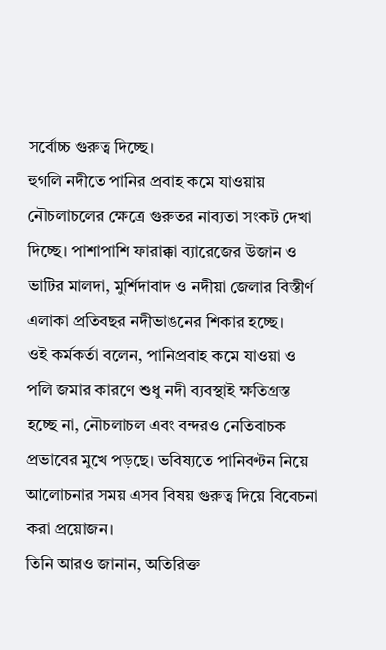সর্বোচ্চ গুরুত্ব দিচ্ছে।
হুগলি নদীতে পানির প্রবাহ কমে যাওয়ায় নৌচলাচলের ক্ষেত্রে গুরুতর নাব্যতা সংকট দেখা দিচ্ছে। পাশাপাশি ফারাক্কা ব্যারেজের উজান ও ভাটির মালদা, মুর্শিদাবাদ ও নদীয়া জেলার বিস্তীর্ণ এলাকা প্রতিবছর নদীভাঙনের শিকার হচ্ছে।
ওই কর্মকর্তা বলেন, পানিপ্রবাহ কমে যাওয়া ও পলি জমার কারণে শুধু নদী ব্যবস্থাই ক্ষতিগ্রস্ত হচ্ছে না, নৌচলাচল এবং বন্দরও নেতিবাচক প্রভাবের মুখে পড়ছে। ভবিষ্যতে পানিবণ্টন নিয়ে আলোচনার সময় এসব বিষয় গুরুত্ব দিয়ে বিবেচনা করা প্রয়োজন।
তিনি আরও জানান, অতিরিক্ত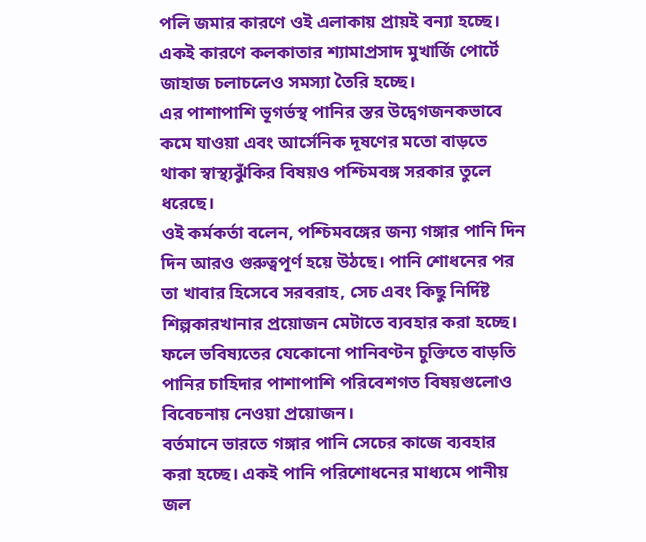পলি জমার কারণে ওই এলাকায় প্রায়ই বন্যা হচ্ছে। একই কারণে কলকাতার শ্যামাপ্রসাদ মুখার্জি পোর্টে জাহাজ চলাচলেও সমস্যা তৈরি হচ্ছে।
এর পাশাপাশি ভূগর্ভস্থ পানির স্তর উদ্বেগজনকভাবে কমে যাওয়া এবং আর্সেনিক দূষণের মতো বাড়তে থাকা স্বাস্থ্যঝুঁকির বিষয়ও পশ্চিমবঙ্গ সরকার তুলে ধরেছে।
ওই কর্মকর্তা বলেন, পশ্চিমবঙ্গের জন্য গঙ্গার পানি দিন দিন আরও গুরুত্বপূর্ণ হয়ে উঠছে। পানি শোধনের পর তা খাবার হিসেবে সরবরাহ, সেচ এবং কিছু নির্দিষ্ট শিল্পকারখানার প্রয়োজন মেটাতে ব্যবহার করা হচ্ছে। ফলে ভবিষ্যতের যেকোনো পানিবণ্টন চুক্তিতে বাড়তি পানির চাহিদার পাশাপাশি পরিবেশগত বিষয়গুলোও বিবেচনায় নেওয়া প্রয়োজন।
বর্তমানে ভারতে গঙ্গার পানি সেচের কাজে ব্যবহার করা হচ্ছে। একই পানি পরিশোধনের মাধ্যমে পানীয় জল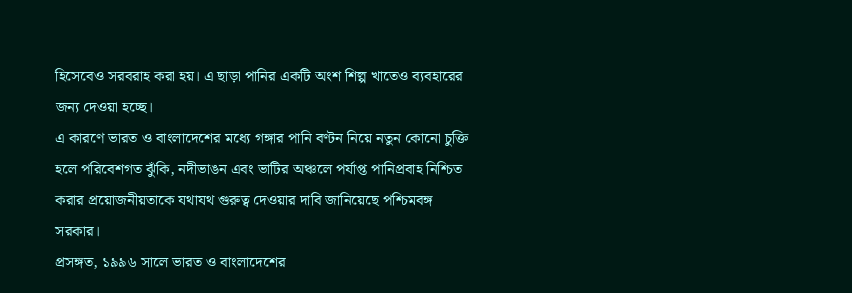হিসেবেও সরবরাহ করা হয়। এ ছাড়া পানির একটি অংশ শিল্প খাতেও ব্যবহারের জন্য দেওয়া হচ্ছে।
এ কারণে ভারত ও বাংলাদেশের মধ্যে গঙ্গার পানি বণ্টন নিয়ে নতুন কোনো চুক্তি হলে পরিবেশগত ঝুঁকি, নদীভাঙন এবং ভাটির অঞ্চলে পর্যাপ্ত পানিপ্রবাহ নিশ্চিত করার প্রয়োজনীয়তাকে যথাযথ গুরুত্ব দেওয়ার দাবি জানিয়েছে পশ্চিমবঙ্গ সরকার।
প্রসঙ্গত, ১৯৯৬ সালে ভারত ও বাংলাদেশের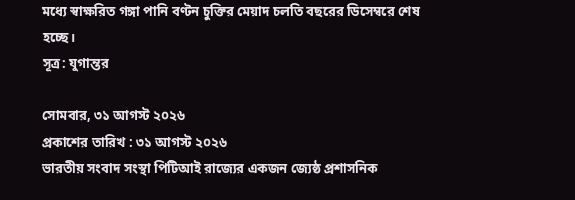মধ্যে স্বাক্ষরিত গঙ্গা পানি বণ্টন চুক্তির মেয়াদ চলতি বছরের ডিসেম্বরে শেষ হচ্ছে।
সূত্র: যুগান্তর

সোমবার, ৩১ আগস্ট ২০২৬
প্রকাশের তারিখ : ৩১ আগস্ট ২০২৬
ভারতীয় সংবাদ সংস্থা পিটিআই রাজ্যের একজন জ্যেষ্ঠ প্রশাসনিক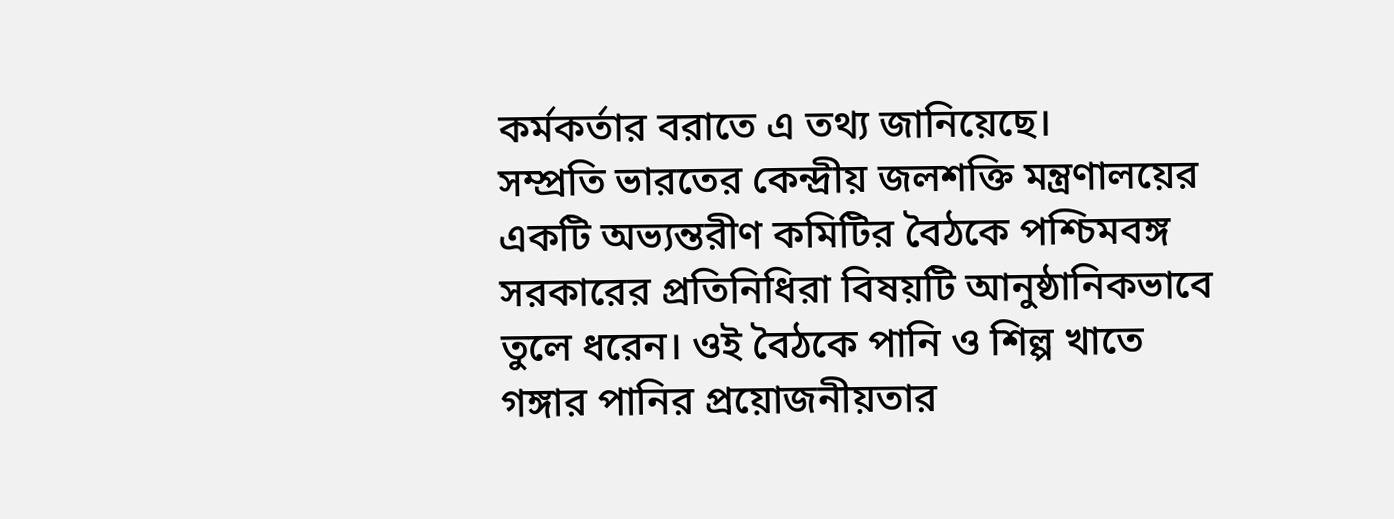কর্মকর্তার বরাতে এ তথ্য জানিয়েছে।
সম্প্রতি ভারতের কেন্দ্রীয় জলশক্তি মন্ত্রণালয়ের একটি অভ্যন্তরীণ কমিটির বৈঠকে পশ্চিমবঙ্গ সরকারের প্রতিনিধিরা বিষয়টি আনুষ্ঠানিকভাবে তুলে ধরেন। ওই বৈঠকে পানি ও শিল্প খাতে গঙ্গার পানির প্রয়োজনীয়তার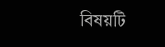বিষয়টি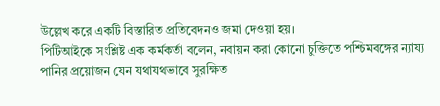উল্লেখ করে একটি বিস্তারিত প্রতিবেদনও জমা দেওয়া হয়।
পিটিআইকে সংশ্লিষ্ট এক কর্মকর্তা বলেন, নবায়ন করা কোনো চুক্তিতে পশ্চিমবঙ্গের ন্যায্য পানির প্রয়োজন যেন যথাযথভাবে সুরক্ষিত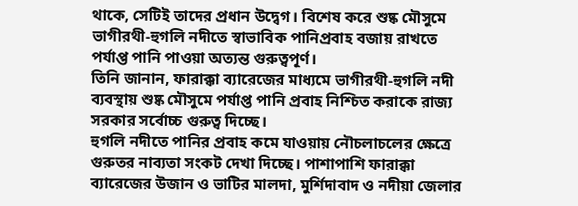থাকে, সেটিই তাদের প্রধান উদ্বেগ। বিশেষ করে শুষ্ক মৌসুমে ভাগীরথী-হুগলি নদীতে স্বাভাবিক পানিপ্রবাহ বজায় রাখতে পর্যাপ্ত পানি পাওয়া অত্যন্ত গুরুত্বপূর্ণ।
তিনি জানান, ফারাক্কা ব্যারেজের মাধ্যমে ভাগীরথী-হুগলি নদী ব্যবস্থায় শুষ্ক মৌসুমে পর্যাপ্ত পানি প্রবাহ নিশ্চিত করাকে রাজ্য সরকার সর্বোচ্চ গুরুত্ব দিচ্ছে।
হুগলি নদীতে পানির প্রবাহ কমে যাওয়ায় নৌচলাচলের ক্ষেত্রে গুরুতর নাব্যতা সংকট দেখা দিচ্ছে। পাশাপাশি ফারাক্কা ব্যারেজের উজান ও ভাটির মালদা, মুর্শিদাবাদ ও নদীয়া জেলার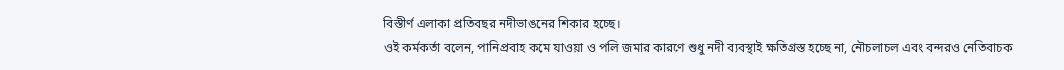বিস্তীর্ণ এলাকা প্রতিবছর নদীভাঙনের শিকার হচ্ছে।
ওই কর্মকর্তা বলেন, পানিপ্রবাহ কমে যাওয়া ও পলি জমার কারণে শুধু নদী ব্যবস্থাই ক্ষতিগ্রস্ত হচ্ছে না, নৌচলাচল এবং বন্দরও নেতিবাচক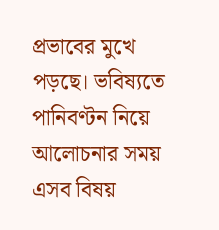প্রভাবের মুখে পড়ছে। ভবিষ্যতে পানিবণ্টন নিয়ে আলোচনার সময় এসব বিষয়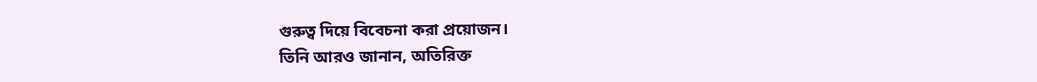গুরুত্ব দিয়ে বিবেচনা করা প্রয়োজন।
তিনি আরও জানান, অতিরিক্ত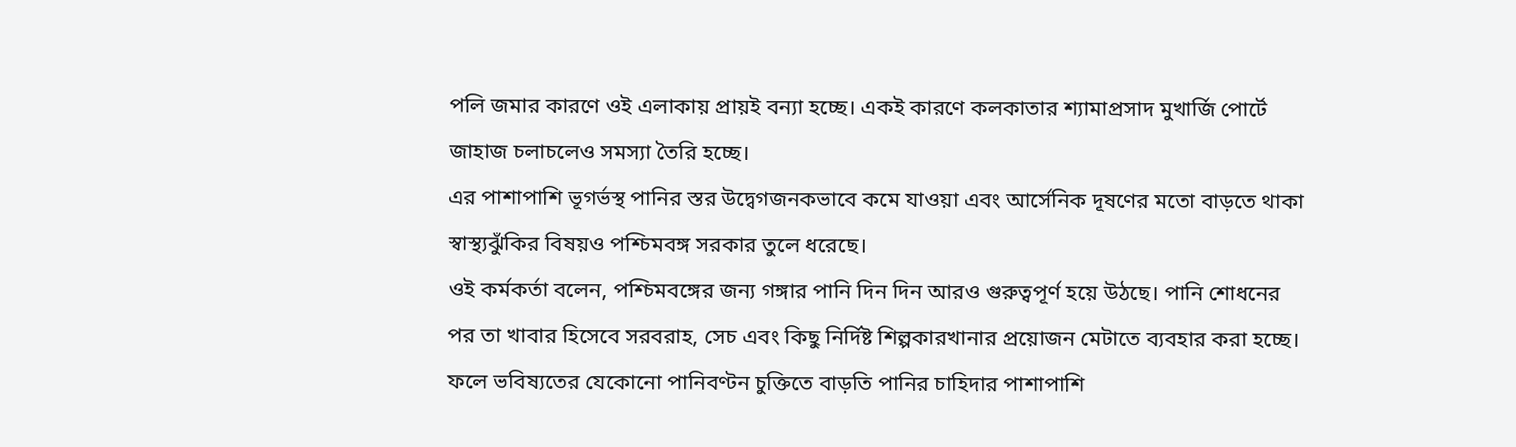পলি জমার কারণে ওই এলাকায় প্রায়ই বন্যা হচ্ছে। একই কারণে কলকাতার শ্যামাপ্রসাদ মুখার্জি পোর্টে জাহাজ চলাচলেও সমস্যা তৈরি হচ্ছে।
এর পাশাপাশি ভূগর্ভস্থ পানির স্তর উদ্বেগজনকভাবে কমে যাওয়া এবং আর্সেনিক দূষণের মতো বাড়তে থাকা স্বাস্থ্যঝুঁকির বিষয়ও পশ্চিমবঙ্গ সরকার তুলে ধরেছে।
ওই কর্মকর্তা বলেন, পশ্চিমবঙ্গের জন্য গঙ্গার পানি দিন দিন আরও গুরুত্বপূর্ণ হয়ে উঠছে। পানি শোধনের পর তা খাবার হিসেবে সরবরাহ, সেচ এবং কিছু নির্দিষ্ট শিল্পকারখানার প্রয়োজন মেটাতে ব্যবহার করা হচ্ছে। ফলে ভবিষ্যতের যেকোনো পানিবণ্টন চুক্তিতে বাড়তি পানির চাহিদার পাশাপাশি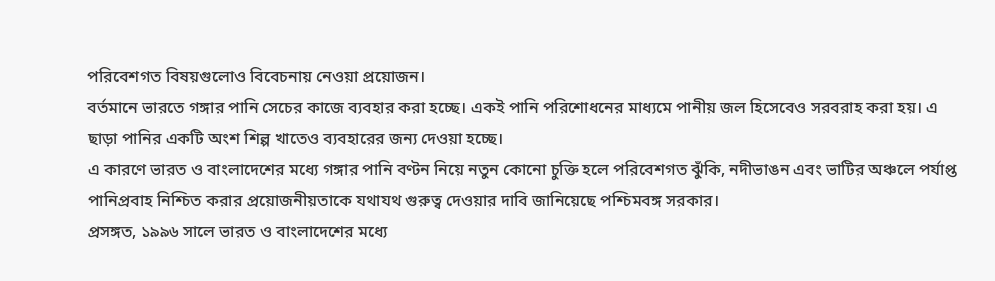পরিবেশগত বিষয়গুলোও বিবেচনায় নেওয়া প্রয়োজন।
বর্তমানে ভারতে গঙ্গার পানি সেচের কাজে ব্যবহার করা হচ্ছে। একই পানি পরিশোধনের মাধ্যমে পানীয় জল হিসেবেও সরবরাহ করা হয়। এ ছাড়া পানির একটি অংশ শিল্প খাতেও ব্যবহারের জন্য দেওয়া হচ্ছে।
এ কারণে ভারত ও বাংলাদেশের মধ্যে গঙ্গার পানি বণ্টন নিয়ে নতুন কোনো চুক্তি হলে পরিবেশগত ঝুঁকি, নদীভাঙন এবং ভাটির অঞ্চলে পর্যাপ্ত পানিপ্রবাহ নিশ্চিত করার প্রয়োজনীয়তাকে যথাযথ গুরুত্ব দেওয়ার দাবি জানিয়েছে পশ্চিমবঙ্গ সরকার।
প্রসঙ্গত, ১৯৯৬ সালে ভারত ও বাংলাদেশের মধ্যে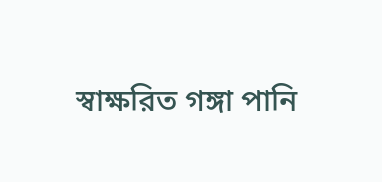স্বাক্ষরিত গঙ্গা পানি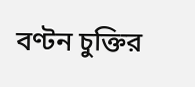বণ্টন চুক্তির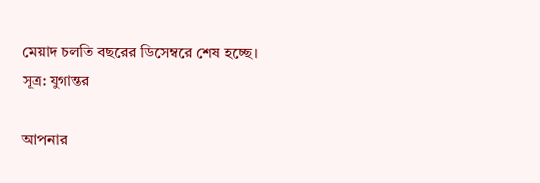মেয়াদ চলতি বছরের ডিসেম্বরে শেষ হচ্ছে।
সূত্র: যুগান্তর

আপনার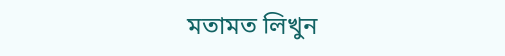মতামত লিখুন